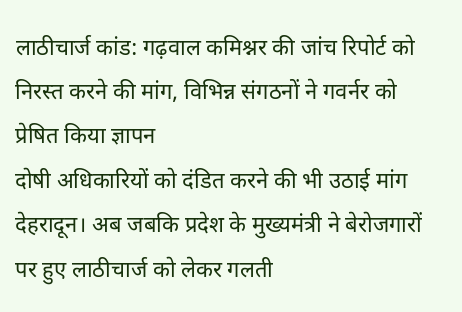लाठीचार्ज कांड: गढ़वाल कमिश्नर की जांच रिपोर्ट को निरस्त करने की मांग, विभिन्न संगठनों ने गवर्नर को प्रेषित किया ज्ञापन
दोषी अधिकारियों को दंडित करने की भी उठाई मांग
देहरादून। अब जबकि प्रदेश के मुख्यमंत्री ने बेरोजगारों पर हुए लाठीचार्ज को लेकर गलती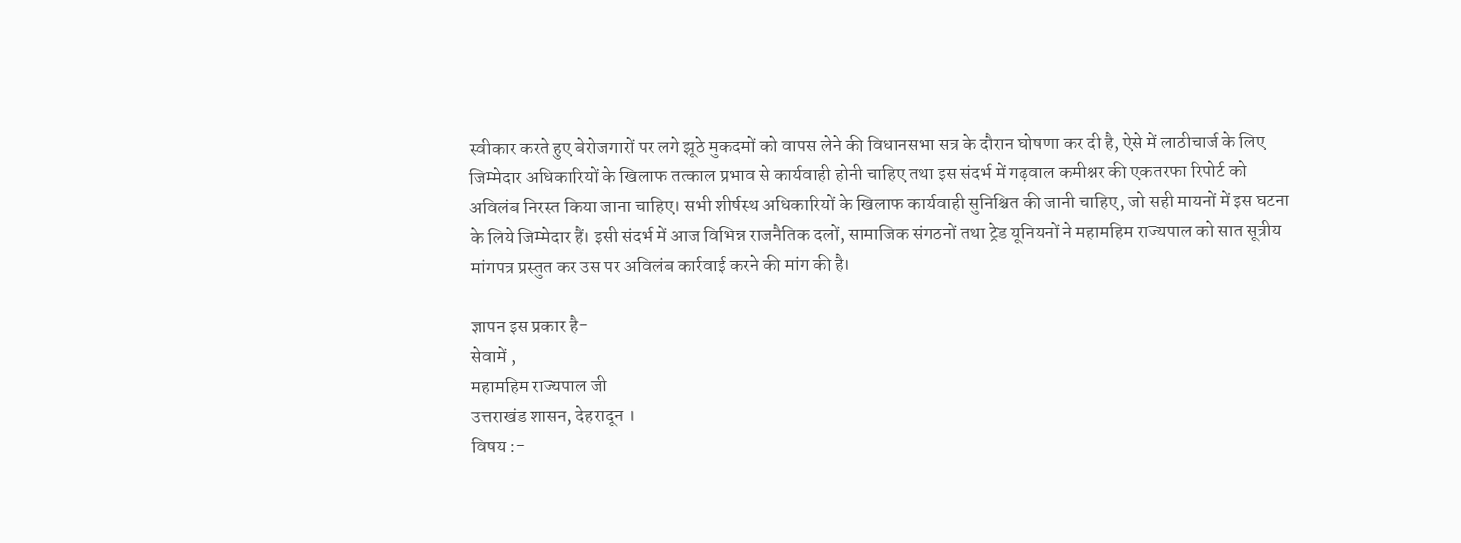स्वीकार करते हुए बेरोजगारों पर लगे झूठे मुकदमों को वापस लेने की विधानसभा सत्र के दौरान घोषणा कर दी है, ऐसे में लाठीचार्ज के लिए जिम्मेदार अधिकारियों के खिलाफ तत्काल प्रभाव से कार्यवाही होनी चाहिए तथा इस संदर्भ में गढ़वाल कमीश्नर की एकतरफा रिपोर्ट को अविलंब निरस्त किया जाना चाहिए। सभी शीर्षस्थ अधिकारियों के खिलाफ कार्यवाही सुनिश्चित की जानी चाहिए, जो सही मायनों में इस घटना के लिये जिम्मेदार हैं। इसी संदर्भ में आज विभिन्न राजनैतिक दलों, सामाजिक संगठनों तथा ट्रेड यूनियनों ने महामहिम राज्यपाल को सात सूत्रीय मांगपत्र प्रस्तुत कर उस पर अविलंब कार्रवाई करने की मांग की है।

ज्ञापन इस प्रकार है-
सेवामें ,
महामहिम राज्यपाल जी
उत्तराखंड शासन, देहरादून ।
विषय :-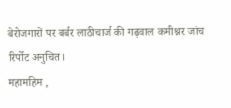बेरोजगारों पर बर्बर लाठीचार्ज की गढ़वाल कमीश्नर जांच रिर्पोट अनुचित।
महामहिम ,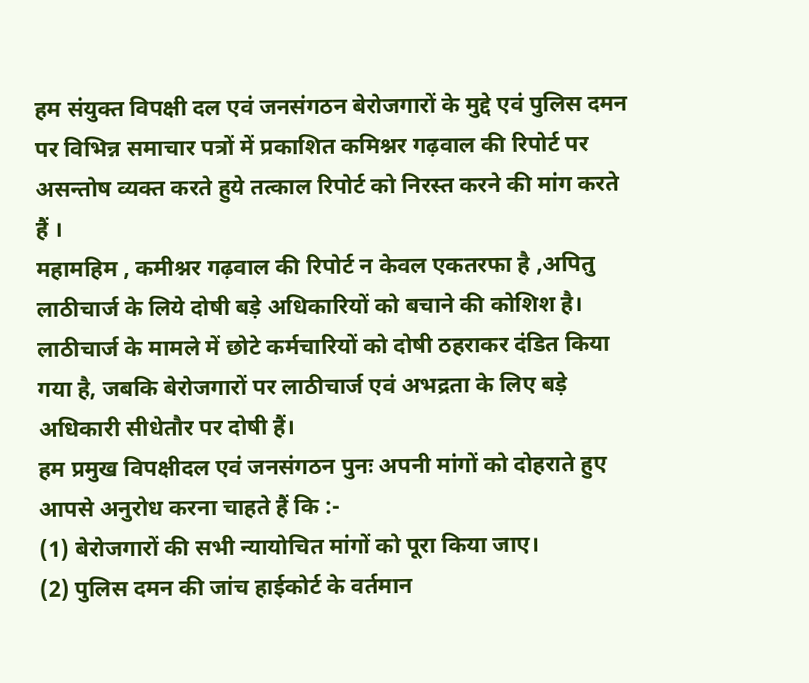हम संयुक्त विपक्षी दल एवं जनसंगठन बेरोजगारों के मुद्दे एवं पुलिस दमन पर विभिन्न समाचार पत्रों में प्रकाशित कमिश्नर गढ़वाल की रिपोर्ट पर असन्तोष व्यक्त करते हुये तत्काल रिपोर्ट को निरस्त करने की मांग करते हैं ।
महामहिम , कमीश्नर गढ़वाल की रिपोर्ट न केवल एकतरफा है ,अपितु लाठीचार्ज के लिये दोषी बड़े अधिकारियों को बचाने की कोशिश है। लाठीचार्ज के मामले में छोटे कर्मचारियों को दोषी ठहराकर दंडित किया गया है, जबकि बेरोजगारों पर लाठीचार्ज एवं अभद्रता के लिए बड़े अधिकारी सीधेतौर पर दोषी हैं।
हम प्रमुख विपक्षीदल एवं जनसंगठन पुनः अपनी मांगों को दोहराते हुए आपसे अनुरोध करना चाहते हैं कि :-
(1) बेरोजगारों की सभी न्यायोचित मांगों को पूरा किया जाए।
(2) पुलिस दमन की जांच हाईकोर्ट के वर्तमान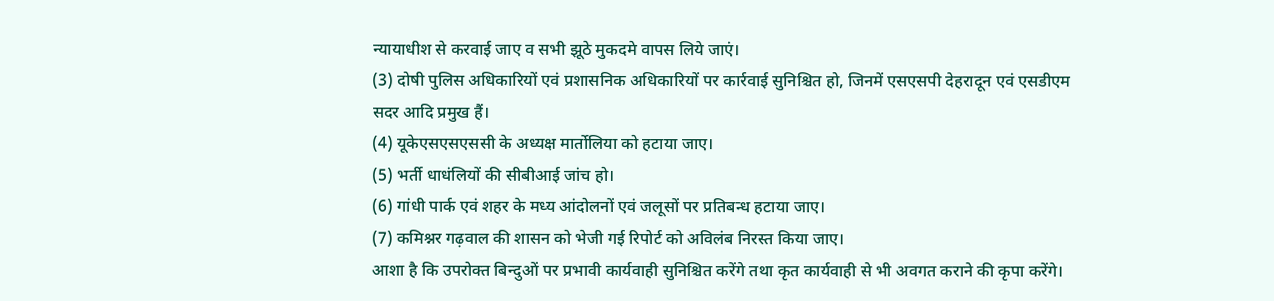न्यायाधीश से करवाई जाए व सभी झूठे मुकदमे वापस लिये जाएं।
(3) दोषी पुलिस अधिकारियों एवं प्रशासनिक अधिकारियों पर कार्रवाई सुनिश्चित हो, जिनमें एसएसपी देहरादून एवं एसडीएम सदर आदि प्रमुख हैं।
(4) यूकेएसएसएससी के अध्यक्ष मार्तोलिया को हटाया जाए।
(5) भर्ती धाधंलियों की सीबीआई जांच हो।
(6) गांधी पार्क एवं शहर के मध्य आंदोलनों एवं जलूसों पर प्रतिबन्ध हटाया जाए।
(7) कमिश्नर गढ़वाल की शासन को भेजी गई रिपोर्ट को अविलंब निरस्त किया जाए।
आशा है कि उपरोक्त बिन्दुओं पर प्रभावी कार्यवाही सुनिश्चित करेंगे तथा कृत कार्यवाही से भी अवगत कराने की कृपा करेंगे।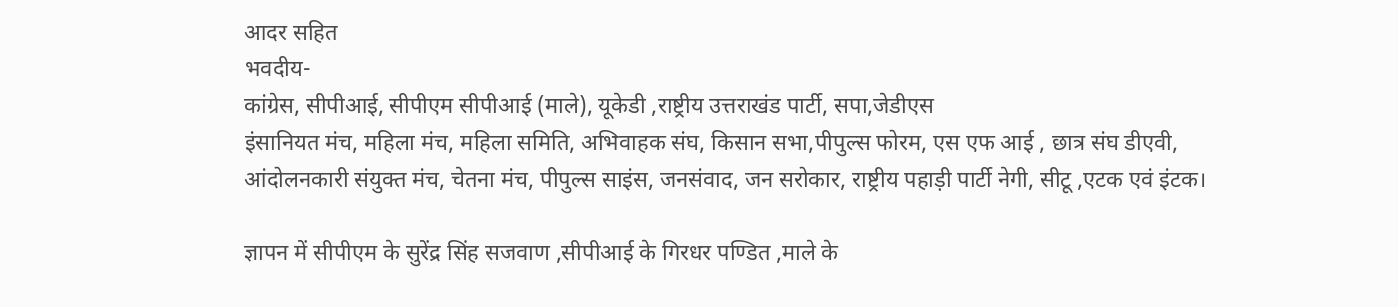आदर सहित
भवदीय-
कांग्रेस, सीपीआई, सीपीएम सीपीआई (माले), यूकेडी ,राष्ट्रीय उत्तराखंड पार्टी, सपा,जेडीएस
इंसानियत मंच, महिला मंच, महिला समिति, अभिवाहक संघ, किसान सभा,पीपुल्स फोरम, एस एफ आई , छात्र संघ डीएवी, आंदोलनकारी संयुक्त मंच, चेतना मंच, पीपुल्स साइंस, जनसंवाद, जन सरोकार, राष्ट्रीय पहाड़ी पार्टी नेगी, सीटू ,एटक एवं इंटक।

ज्ञापन में सीपीएम के सुरेंद्र सिंह सजवाण ,सीपीआई के गिरधर पण्डित ,माले के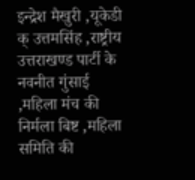इन्द्रेश मैखुरी ,यूकेडी क् उत्तमसिंह ,राष्ट्रीय उत्तराखण्ड पार्टी के नवनीत गुंसाई ,महिला मंच की निर्मला बिष्ट ,महिला समिति की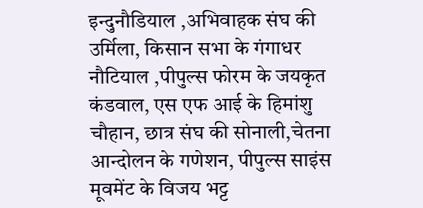इन्दुनौडियाल ,अभिवाहक संघ की उर्मिला, किसान सभा के गंगाधर नौटियाल ,पीपुल्स फोरम के जयकृत कंडवाल, एस एफ आई के हिमांशु चौहान, छात्र संघ की सोनाली,चेतना आन्दोलन के गणेशन, पीपुल्स साइंस मूवमेंट के विजय भट्ट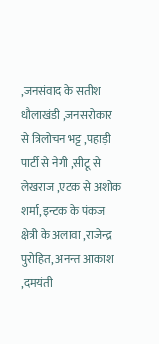,जनसंवाद के सतीश धौलाखंडी ,जनसरोकार से त्रिलोचन भट्ट ,पहाड़ी पार्टी से नेगी ,सीटू से लेखराज ,एटक से अशोक शर्मा, इन्टक के पंकज क्षेत्री के अलावा ,राजेन्द्र पुरोहित, अनन्त आकाश ,दमयंती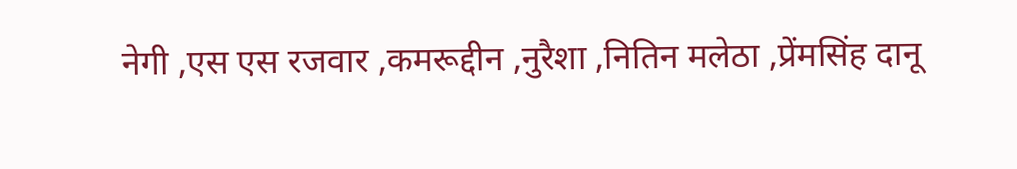नेगी ,एस एस रजवार ,कमरूद्दीन ,नुरैशा ,नितिन मलेठा ,प्रेंमसिंह दानू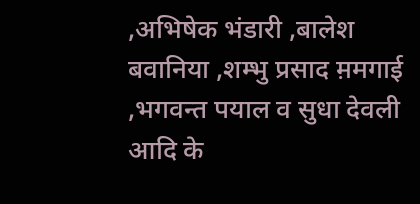,अभिषेक भंडारी ,बालेश बवानिया ,शम्भु प्रसाद म़मगाई ,भगवन्त पयाल व सुधा देवली आदि के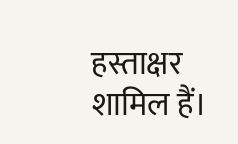हस्ताक्षर शामिल हैं।